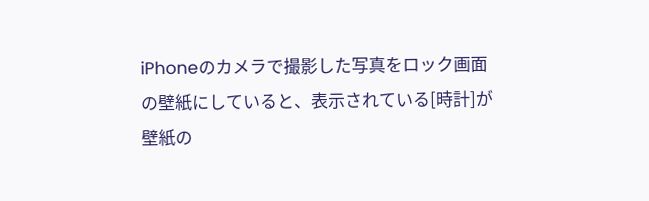iPhoneのカメラで撮影した写真をロック画面の壁紙にしていると、表示されている[時計]が壁紙の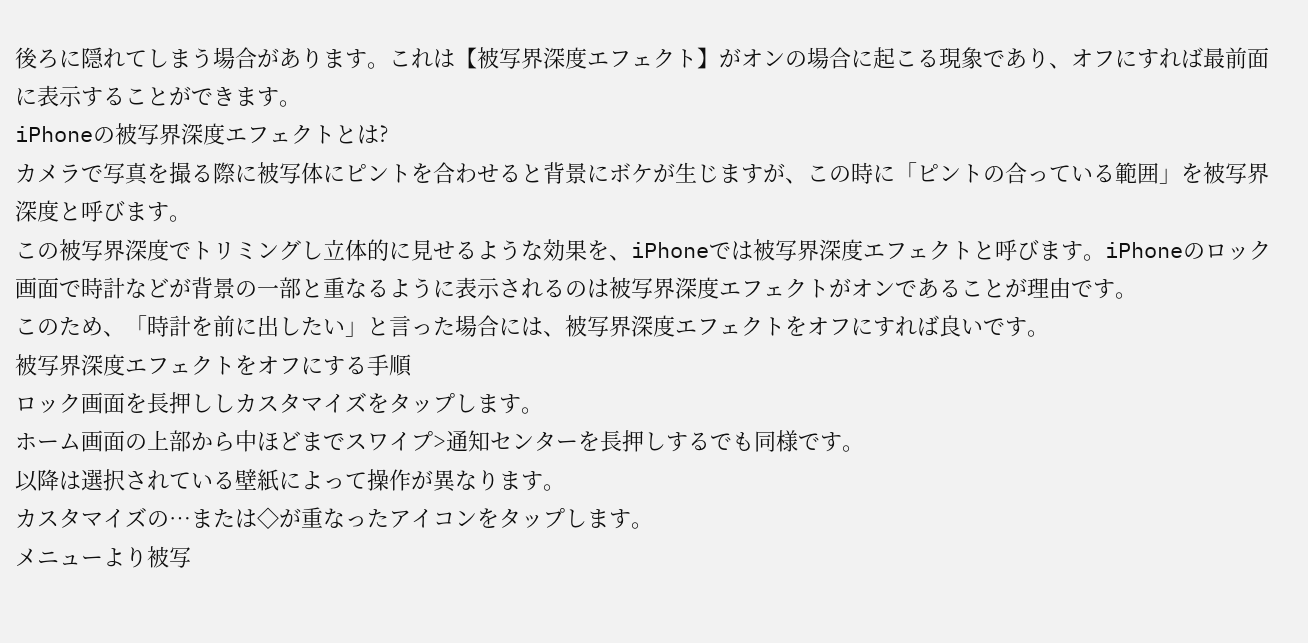後ろに隠れてしまう場合があります。これは【被写界深度エフェクト】がオンの場合に起こる現象であり、オフにすれば最前面に表示することができます。
iPhoneの被写界深度エフェクトとは?
カメラで写真を撮る際に被写体にピントを合わせると背景にボケが生じますが、この時に「ピントの合っている範囲」を被写界深度と呼びます。
この被写界深度でトリミングし立体的に見せるような効果を、iPhoneでは被写界深度エフェクトと呼びます。iPhoneのロック画面で時計などが背景の一部と重なるように表示されるのは被写界深度エフェクトがオンであることが理由です。
このため、「時計を前に出したい」と言った場合には、被写界深度エフェクトをオフにすれば良いです。
被写界深度エフェクトをオフにする手順
ロック画面を長押ししカスタマイズをタップします。
ホーム画面の上部から中ほどまでスワイプ>通知センターを長押しするでも同様です。
以降は選択されている壁紙によって操作が異なります。
カスタマイズの…または◇が重なったアイコンをタップします。
メニューより被写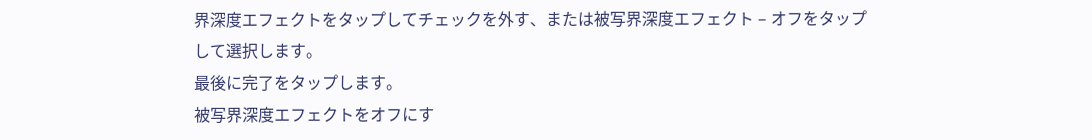界深度エフェクトをタップしてチェックを外す、または被写界深度エフェクト – オフをタップして選択します。
最後に完了をタップします。
被写界深度エフェクトをオフにす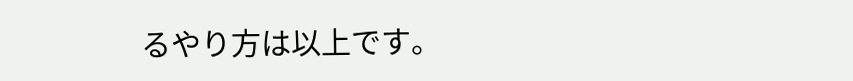るやり方は以上です。